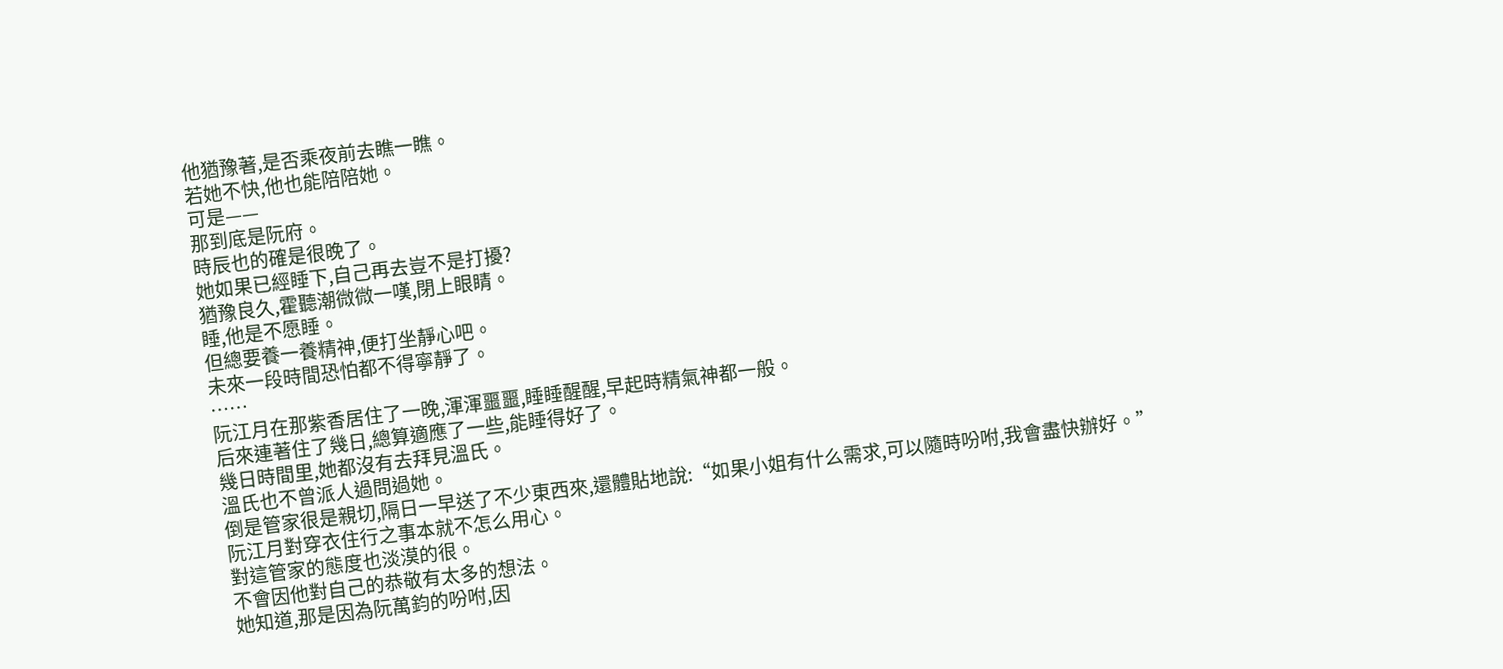他猶豫著,是否乘夜前去瞧一瞧。
若她不快,他也能陪陪她。
可是——
那到底是阮府。
時辰也的確是很晚了。
她如果已經睡下,自己再去豈不是打擾?
猶豫良久,霍聽潮微微一嘆,閉上眼睛。
睡,他是不愿睡。
但總要養一養精神,便打坐靜心吧。
未來一段時間恐怕都不得寧靜了。
……
阮江月在那紫香居住了一晚,渾渾噩噩,睡睡醒醒,早起時精氣神都一般。
后來連著住了幾日,總算適應了一些,能睡得好了。
幾日時間里,她都沒有去拜見溫氏。
溫氏也不曾派人過問過她。
倒是管家很是親切,隔日一早送了不少東西來,還體貼地說:“如果小姐有什么需求,可以隨時吩咐,我會盡快辦好。”
阮江月對穿衣住行之事本就不怎么用心。
對這管家的態度也淡漠的很。
不會因他對自己的恭敬有太多的想法。
她知道,那是因為阮萬鈞的吩咐,因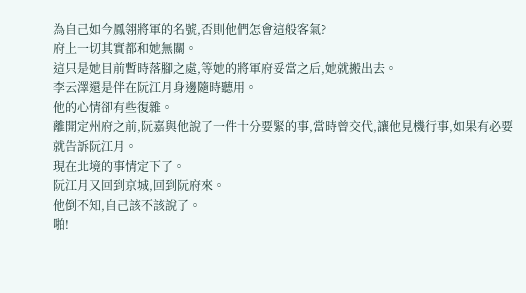為自己如今鳳翎將軍的名號,否則他們怎會這般客氣?
府上一切其實都和她無關。
這只是她目前暫時落腳之處,等她的將軍府妥當之后,她就搬出去。
李云澤還是伴在阮江月身邊隨時聽用。
他的心情卻有些復雜。
離開定州府之前,阮嘉與他說了一件十分要緊的事,當時曾交代,讓他見機行事,如果有必要就告訴阮江月。
現在北境的事情定下了。
阮江月又回到京城,回到阮府來。
他倒不知,自己該不該說了。
啪!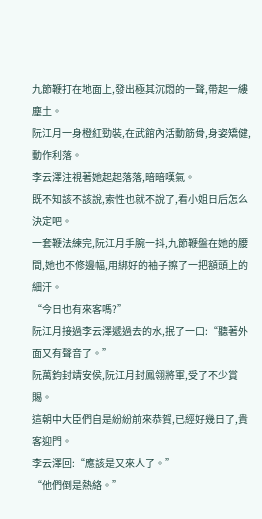九節鞭打在地面上,發出極其沉悶的一聲,帶起一縷塵土。
阮江月一身橙紅勁裝,在武館內活動筋骨,身姿矯健,動作利落。
李云澤注視著她起起落落,暗暗嘆氣。
既不知該不該說,索性也就不說了,看小姐日后怎么決定吧。
一套鞭法練完,阮江月手腕一抖,九節鞭盤在她的腰間,她也不修邊幅,用綁好的袖子擦了一把額頭上的細汗。
“今日也有來客嗎?”
阮江月接過李云澤遞過去的水,抿了一口:“聽著外面又有聲音了。”
阮萬鈞封靖安侯,阮江月封鳳翎將軍,受了不少賞賜。
這朝中大臣們自是紛紛前來恭賀,已經好幾日了,貴客迎門。
李云澤回:“應該是又來人了。”
“他們倒是熱絡。”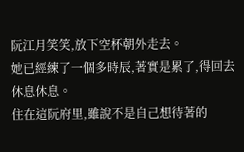阮江月笑笑,放下空杯朝外走去。
她已經練了一個多時辰,著實是累了,得回去休息休息。
住在這阮府里,雖說不是自己想待著的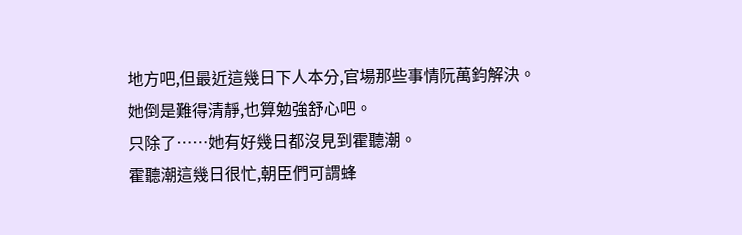地方吧,但最近這幾日下人本分,官場那些事情阮萬鈞解決。
她倒是難得清靜,也算勉強舒心吧。
只除了……她有好幾日都沒見到霍聽潮。
霍聽潮這幾日很忙,朝臣們可謂蜂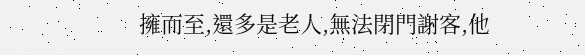擁而至,還多是老人,無法閉門謝客,他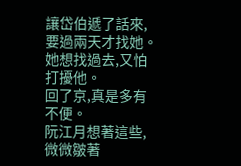讓岱伯遞了話來,要過兩天才找她。
她想找過去,又怕打擾他。
回了京,真是多有不便。
阮江月想著這些,微微皺著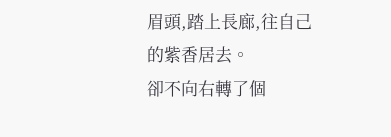眉頭,踏上長廊,往自己的紫香居去。
卻不向右轉了個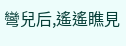彎兒后,遙遙瞧見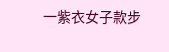一紫衣女子款步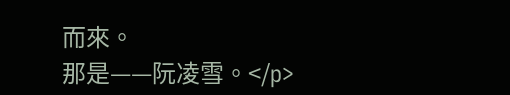而來。
那是——阮凌雪。</p>